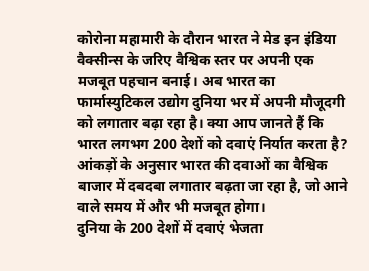कोरोना महामारी के दौरान भारत ने मेड इन इंडिया वैक्सीन्स के जरिए वैश्विक स्तर पर अपनी एक मजबूत पहचान बनाई। अब भारत का फार्मास्युटिकल उद्योग दुनिया भर में अपनी मौजूदगी को लगातार बढ़ा रहा है। क्या आप जानते हैं कि भारत लगभग 200 देशों को दवाएं निर्यात करता है? आंकड़ों के अनुसार भारत की दवाओं का वैश्विक बाजार में दबदबा लगातार बढ़ता जा रहा है, जो आने वाले समय में और भी मजबूत होगा।
दुनिया के 200 देशों में दवाएं भेजता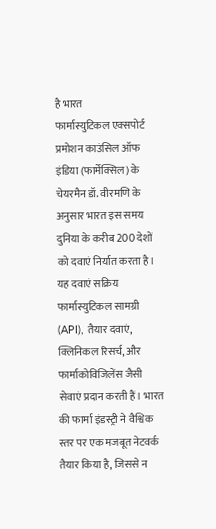है भारत
फार्मास्युटिकल एक्सपोर्ट प्रमोशन काउंसिल ऑफ इंडिया (फार्मेक्सिल) के चेयरमैन डॉ. वीरमणि के अनुसार भारत इस समय दुनिया के करीब 200 देशों को दवाएं निर्यात करता है। यह दवाएं सक्रिय फार्मास्युटिकल सामग्री (API), तैयार दवाएं, क्लिनिकल रिसर्च, और फार्माकोविजिलेंस जैसी सेवाएं प्रदान करती हैं। भारत की फार्मा इंडस्ट्री ने वैश्विक स्तर पर एक मजबूत नेटवर्क तैयार किया है, जिससे न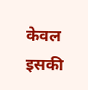केवल इसकी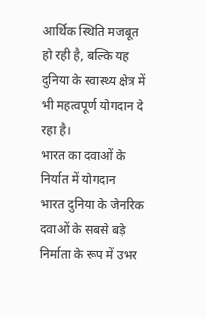आर्थिक स्थिति मजबूत हो रही है, बल्कि यह दुनिया के स्वास्थ्य क्षेत्र में भी महत्वपूर्ण योगदान दे रहा है।
भारत का दवाओं के निर्यात में योगदान
भारत दुनिया के जेनरिक दवाओं के सबसे बड़े निर्माता के रूप में उभर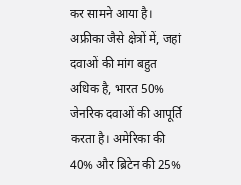कर सामने आया है। अफ्रीका जैसे क्षेत्रों में, जहां दवाओं की मांग बहुत अधिक है, भारत 50% जेनरिक दवाओं की आपूर्ति करता है। अमेरिका की 40% और ब्रिटेन की 25%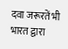दवा जरूरतें भी भारत द्वारा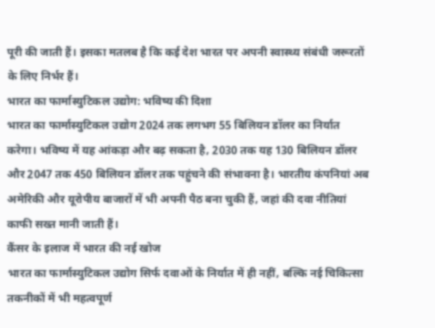पूरी की जाती हैं। इसका मतलब है कि कई देश भारत पर अपनी स्वास्थ्य संबंधी जरूरतों के लिए निर्भर हैं।
भारत का फार्मास्युटिकल उद्योग: भविष्य की दिशा
भारत का फार्मास्युटिकल उद्योग 2024 तक लगभग 55 बिलियन डॉलर का निर्यात करेगा। भविष्य में यह आंकड़ा और बढ़ सकता है, 2030 तक यह 130 बिलियन डॉलर और 2047 तक 450 बिलियन डॉलर तक पहुंचने की संभावना है। भारतीय कंपनियां अब अमेरिकी और यूरोपीय बाजारों में भी अपनी पैठ बना चुकी हैं, जहां की दवा नीतियां काफी सख्त मानी जाती हैं।
कैंसर के इलाज में भारत की नई खोज
भारत का फार्मास्युटिकल उद्योग सिर्फ दवाओं के निर्यात में ही नहीं, बल्कि नई चिकित्सा तकनीकों में भी महत्वपूर्ण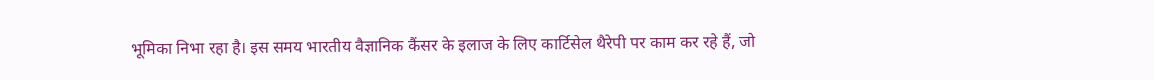भूमिका निभा रहा है। इस समय भारतीय वैज्ञानिक कैंसर के इलाज के लिए कार्टिसेल थैरेपी पर काम कर रहे हैं, जो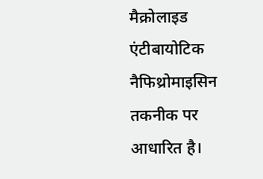मैक्रोलाइड एंटीबायोटिक नैफिथ्रोमाइसिन तकनीक पर आधारित है।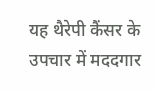यह थैरेपी कैंसर के उपचार में मददगार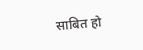साबित हो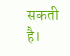सकती है।